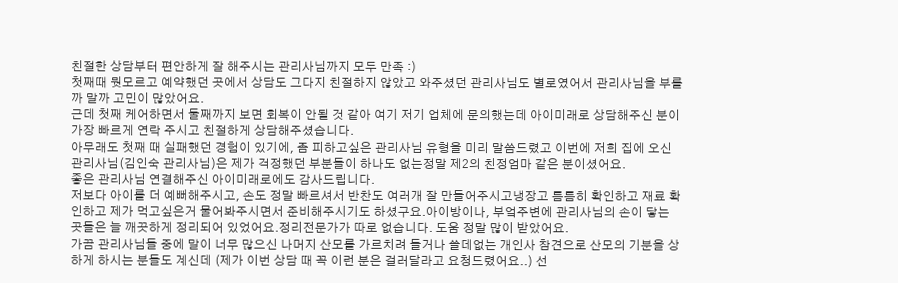친절한 상담부터 편안하게 잘 해주시는 관리사님까지 모두 만족 :)
첫째때 뭣모르고 예약했던 곳에서 상담도 그다지 친절하지 않았고 와주셨던 관리사님도 별로였어서 관리사님을 부를까 말까 고민이 많았어요.
근데 첫째 케어하면서 둘째까지 보면 회복이 안될 것 같아 여기 저기 업체에 문의했는데 아이미래로 상담해주신 분이 가장 빠르게 연락 주시고 친절하게 상담해주셨습니다.
아무래도 첫째 때 실패했던 경험이 있기에, 좀 피하고싶은 관리사님 유형을 미리 말씀드렸고 이번에 저희 집에 오신 관리사님(김인숙 관리사님)은 제가 걱정했던 부분들이 하나도 없는정말 제2의 친정엄마 같은 분이셨어요.
좋은 관리사님 연결해주신 아이미래로에도 감사드립니다.
저보다 아이를 더 예뻐해주시고, 손도 정말 빠르셔서 반찬도 여러개 잘 만들어주시고냉장고 틈틈히 확인하고 재료 확인하고 제가 먹고싶은거 물어봐주시면서 준비해주시기도 하셨구요.아이방이나, 부엌주변에 관리사님의 손이 닿는 곳들은 늘 깨끗하게 정리되어 있었어요.정리전문가가 따로 없습니다. 도움 정말 많이 받았어요.
가끔 관리사님들 중에 말이 너무 많으신 나머지 산모를 가르치려 들거나 쓸데없는 개인사 참견으로 산모의 기분을 상하게 하시는 분들도 계신데 (제가 이번 상담 때 꼭 이런 분은 걸러달라고 요청드렸어요..) 선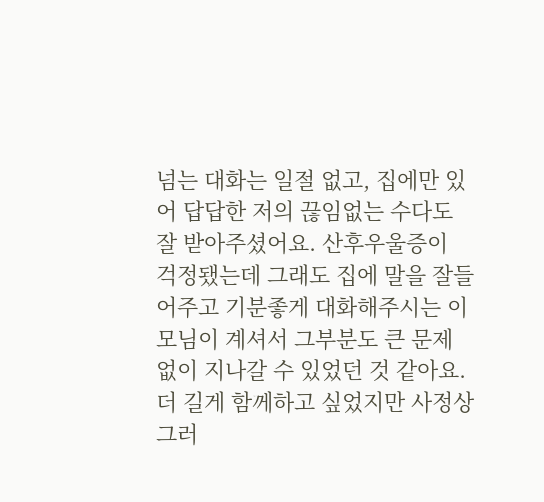넘는 대화는 일절 없고, 집에만 있어 답답한 저의 끊임없는 수다도 잘 받아주셨어요. 산후우울증이 걱정됐는데 그래도 집에 말을 잘들어주고 기분좋게 대화해주시는 이모님이 계셔서 그부분도 큰 문제 없이 지나갈 수 있었던 것 같아요.
더 길게 함께하고 싶었지만 사정상 그러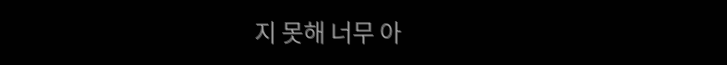지 못해 너무 아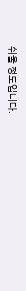쉬울 정도입니다.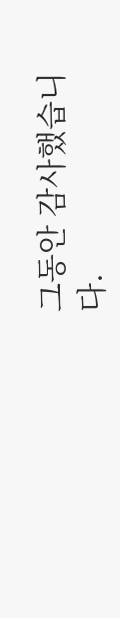그동안 감사했습니다.